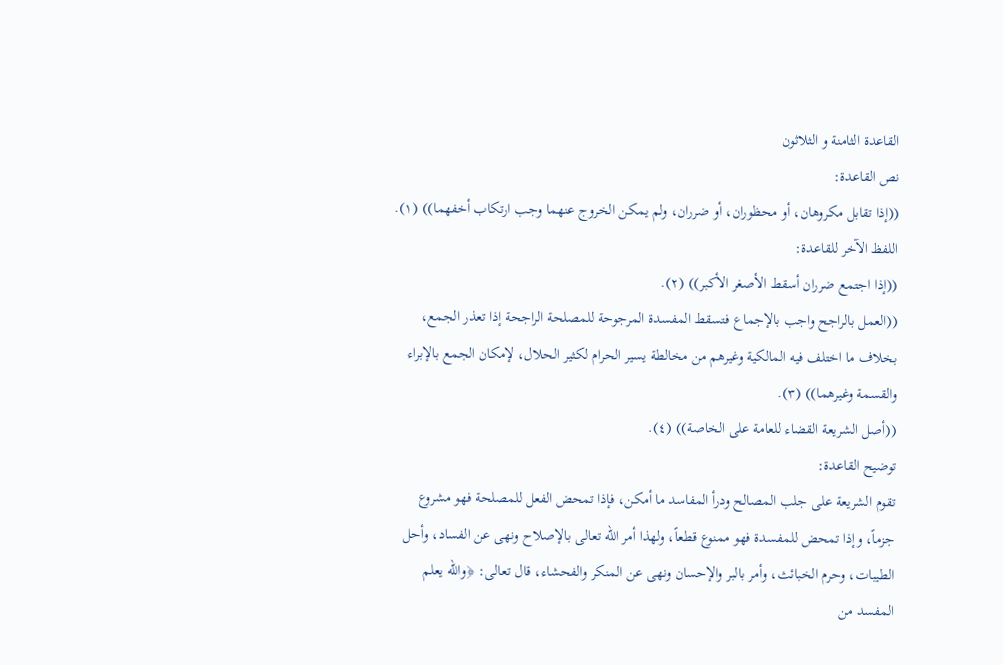القاعدة الثامنة و الثلاثون
نص القاعدة:
((إذا تقابل مكروهان، أو محظوران، أو ضرران، ولم يمكن الخروج عنهما وجب ارتكاب أخفهما)) (١).
اللفظ الآخر للقاعدة:
((إذا اجتمع ضرران أسقط الأصغر الأكبر)) (٢).
((العمل بالراجح واجب بالإجماع فتسقط المفسدة المرجوحة للمصلحة الراجحة إذا تعذر الجمع، بخلاف ما اختلف فيه المالكية وغيرهم من مخالطة يسير الحرام لكثير الحلال، لإمكان الجمع بالإبراء والقسمة وغيرهما)) (٣).
((أصل الشريعة القضاء للعامة على الخاصة)) (٤).
توضيح القاعدة:
تقوم الشريعة على جلب المصالح ودرأ المفاسد ما أمكن، فإذا تمحض الفعل للمصلحة فهو مشروع جزماً، وإذا تمحض للمفسدة فهو ممنوع قطعاً، ولهذا أمر الله تعالى بالإصلاح ونهى عن الفساد، وأحل الطيبات، وحرم الخبائث، وأمر بالبر والإحسان ونهى عن المنكر والفحشاء، قال تعالى: ﴿والله يعلم المفسد من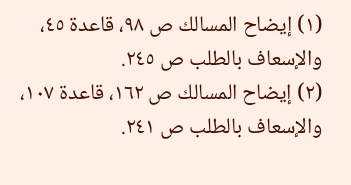(١) إيضاح المسالك ص ٩٨، قاعدة ٤٥، والإسعاف بالطلب ص ٢٤٥.
(٢) إيضاح المسالك ص ١٦٢، قاعدة ١٠٧، والإسعاف بالطلب ص ٢٤١.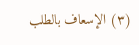(٣) الإسعاف بالطلب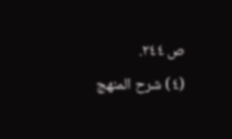ص ٢٤٤.
(٤) شرح المنهج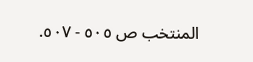المنتخب ص ٥٠٥ - ٥٠٧.